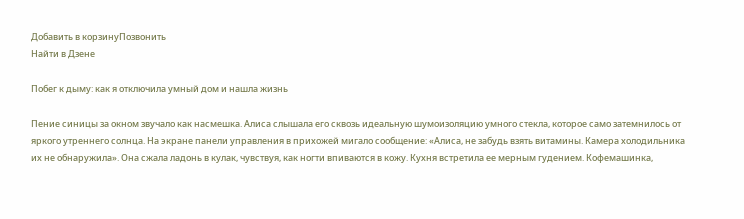Добавить в корзинуПозвонить
Найти в Дзене

Побег к дыму: как я отключила умный дом и нашла жизнь

Пение синицы за окном звучало как насмешка. Алиса слышала его сквозь идеальную шумоизоляцию умного стекла, которое само затемнилось от яркого утреннего солнца. На экране панели управления в прихожей мигало сообщение: «Алиса, не забудь взять витамины. Камера холодильника их не обнаружила». Она сжала ладонь в кулак, чувствуя, как ногти впиваются в кожу. Кухня встретила ее мерным гудением. Кофемашинка,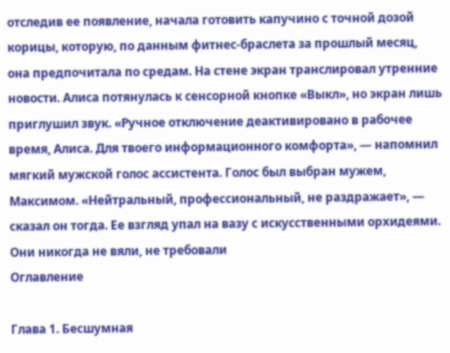отследив ее появление, начала готовить капучино с точной дозой корицы, которую, по данным фитнес-браслета за прошлый месяц, она предпочитала по средам. На стене экран транслировал утренние новости. Алиса потянулась к сенсорной кнопке «Выкл», но экран лишь приглушил звук. «Ручное отключение деактивировано в рабочее время, Алиса. Для твоего информационного комфорта», — напомнил мягкий мужской голос ассистента. Голос был выбран мужем, Максимом. «Нейтральный, профессиональный, не раздражает», — сказал он тогда. Ее взгляд упал на вазу с искусственными орхидеями. Они никогда не вяли, не требовали
Оглавление

Глава 1. Бесшумная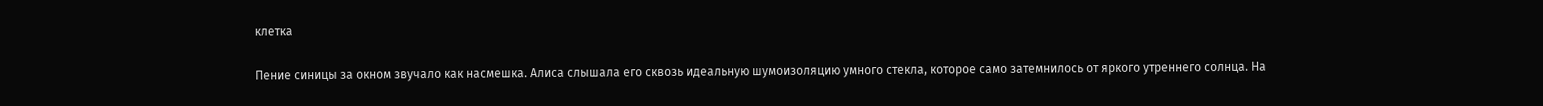клетка

Пение синицы за окном звучало как насмешка. Алиса слышала его сквозь идеальную шумоизоляцию умного стекла, которое само затемнилось от яркого утреннего солнца. На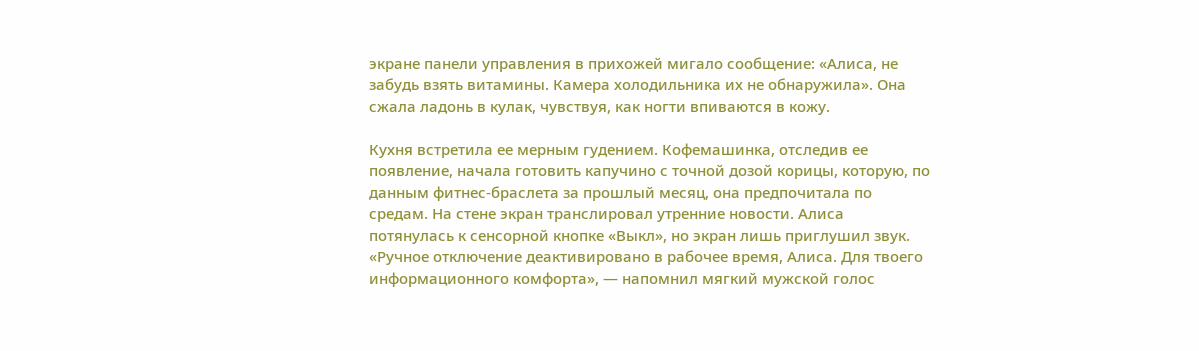экране панели управления в прихожей мигало сообщение: «Алиса, не забудь взять витамины. Камера холодильника их не обнаружила». Она сжала ладонь в кулак, чувствуя, как ногти впиваются в кожу.

Кухня встретила ее мерным гудением. Кофемашинка, отследив ее появление, начала готовить капучино с точной дозой корицы, которую, по данным фитнес-браслета за прошлый месяц, она предпочитала по средам. На стене экран транслировал утренние новости. Алиса потянулась к сенсорной кнопке «Выкл», но экран лишь приглушил звук. «Ручное отключение деактивировано в рабочее время, Алиса. Для твоего информационного комфорта», — напомнил мягкий мужской голос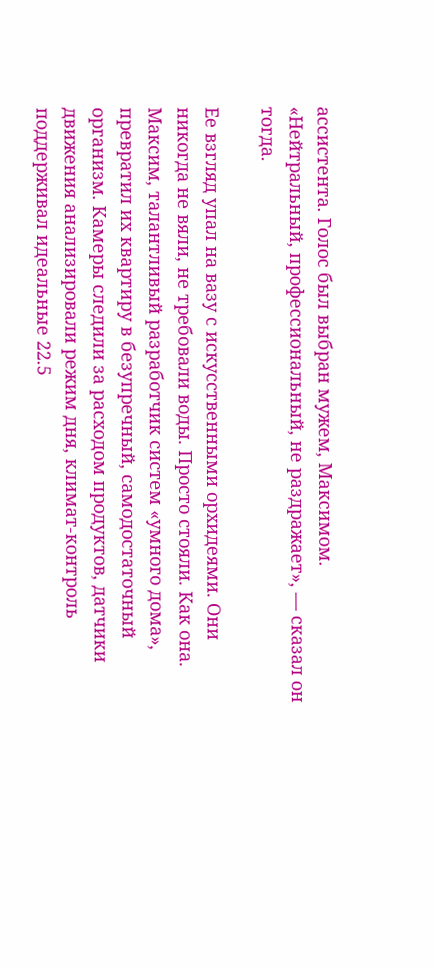ассистента. Голос был выбран мужем, Максимом. «Нейтральный, профессиональный, не раздражает», — сказал он тогда.

Ее взгляд упал на вазу с искусственными орхидеями. Они никогда не вяли, не требовали воды. Просто стояли. Как она. Максим, талантливый разработчик систем «умного дома», превратил их квартиру в безупречный, самодостаточный организм. Камеры следили за расходом продуктов, датчики движения анализировали режим дня, климат-контроль поддерживал идеальные 22.5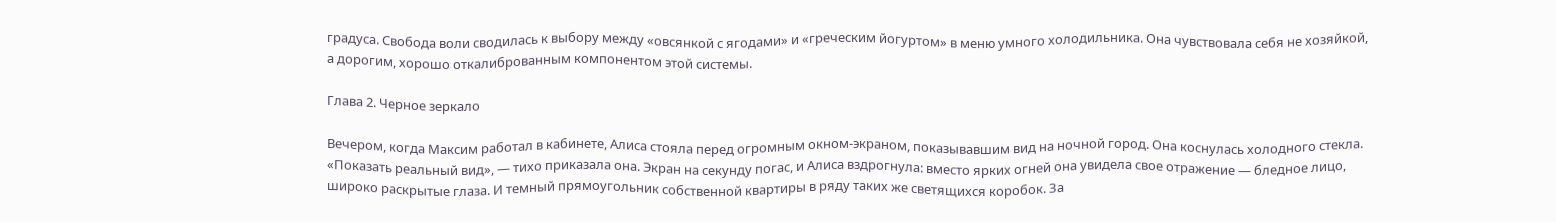градуса. Свобода воли сводилась к выбору между «овсянкой с ягодами» и «греческим йогуртом» в меню умного холодильника. Она чувствовала себя не хозяйкой, а дорогим, хорошо откалиброванным компонентом этой системы.

Глава 2. Черное зеркало

Вечером, когда Максим работал в кабинете, Алиса стояла перед огромным окном-экраном, показывавшим вид на ночной город. Она коснулась холодного стекла. «Показать реальный вид», — тихо приказала она. Экран на секунду погас, и Алиса вздрогнула: вместо ярких огней она увидела свое отражение — бледное лицо, широко раскрытые глаза. И темный прямоугольник собственной квартиры в ряду таких же светящихся коробок. За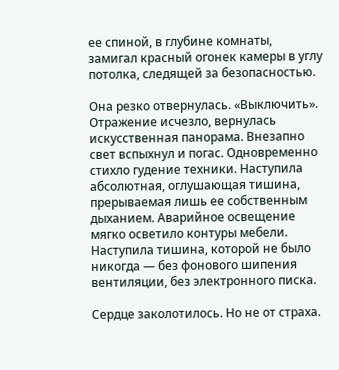ее спиной, в глубине комнаты, замигал красный огонек камеры в углу потолка, следящей за безопасностью.

Она резко отвернулась. «Выключить». Отражение исчезло, вернулась искусственная панорама. Внезапно свет вспыхнул и погас. Одновременно стихло гудение техники. Наступила абсолютная, оглушающая тишина, прерываемая лишь ее собственным дыханием. Аварийное освещение мягко осветило контуры мебели. Наступила тишина, которой не было никогда — без фонового шипения вентиляции, без электронного писка.

Сердце заколотилось. Но не от страха.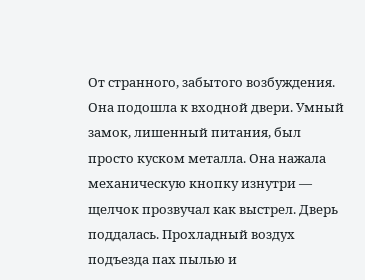От странного, забытого возбуждения. Она подошла к входной двери. Умный замок, лишенный питания, был просто куском металла. Она нажала механическую кнопку изнутри — щелчок прозвучал как выстрел. Дверь поддалась. Прохладный воздух подъезда пах пылью и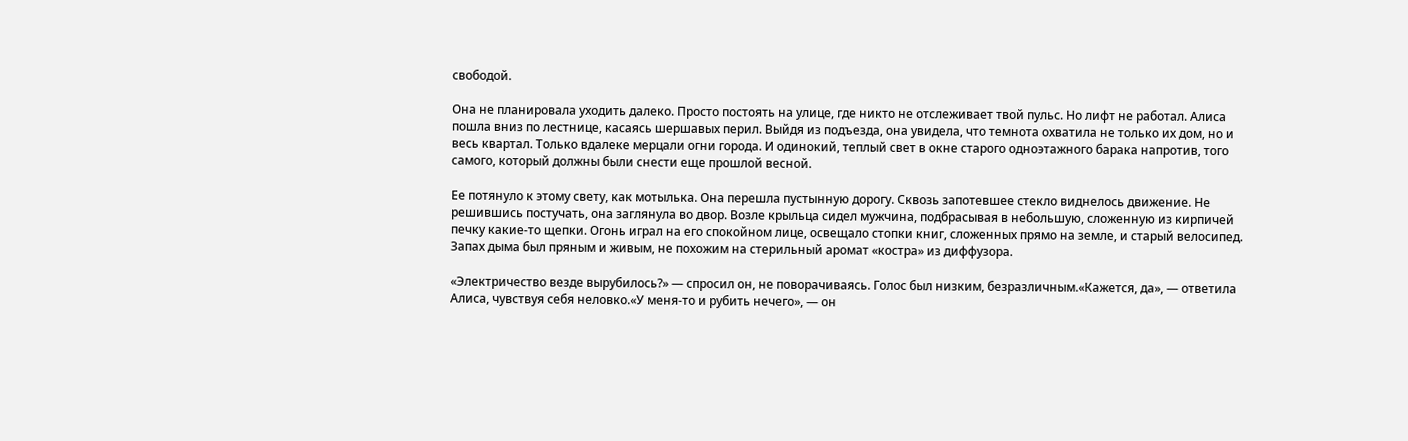свободой.

Она не планировала уходить далеко. Просто постоять на улице, где никто не отслеживает твой пульс. Но лифт не работал. Алиса пошла вниз по лестнице, касаясь шершавых перил. Выйдя из подъезда, она увидела, что темнота охватила не только их дом, но и весь квартал. Только вдалеке мерцали огни города. И одинокий, теплый свет в окне старого одноэтажного барака напротив, того самого, который должны были снести еще прошлой весной.

Ее потянуло к этому свету, как мотылька. Она перешла пустынную дорогу. Сквозь запотевшее стекло виднелось движение. Не решившись постучать, она заглянула во двор. Возле крыльца сидел мужчина, подбрасывая в небольшую, сложенную из кирпичей печку какие-то щепки. Огонь играл на его спокойном лице, освещало стопки книг, сложенных прямо на земле, и старый велосипед. Запах дыма был пряным и живым, не похожим на стерильный аромат «костра» из диффузора.

«Электричество везде вырубилось?» — спросил он, не поворачиваясь. Голос был низким, безразличным.«Кажется, да», — ответила Алиса, чувствуя себя неловко.«У меня-то и рубить нечего», — он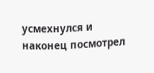усмехнулся и наконец посмотрел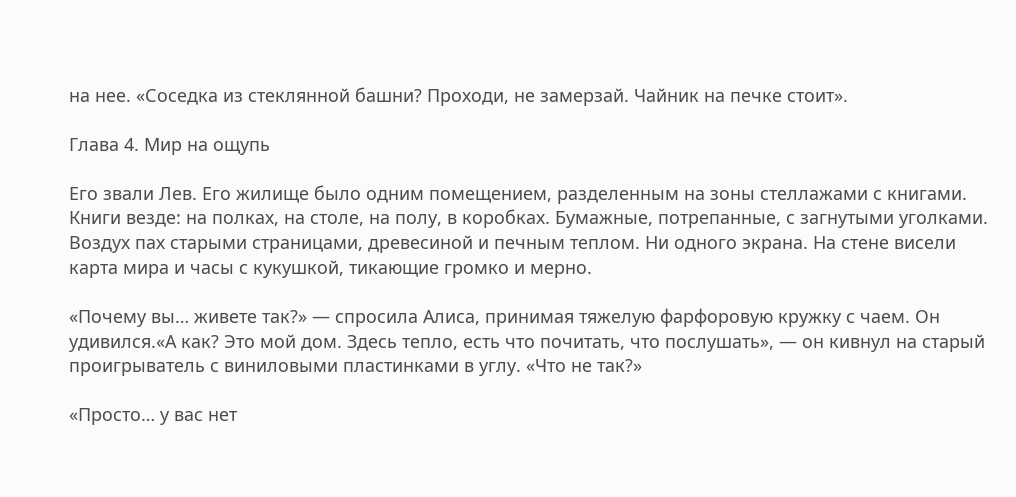на нее. «Соседка из стеклянной башни? Проходи, не замерзай. Чайник на печке стоит».

Глава 4. Мир на ощупь

Его звали Лев. Его жилище было одним помещением, разделенным на зоны стеллажами с книгами. Книги везде: на полках, на столе, на полу, в коробках. Бумажные, потрепанные, с загнутыми уголками. Воздух пах старыми страницами, древесиной и печным теплом. Ни одного экрана. На стене висели карта мира и часы с кукушкой, тикающие громко и мерно.

«Почему вы… живете так?» — спросила Алиса, принимая тяжелую фарфоровую кружку с чаем. Он удивился.«А как? Это мой дом. Здесь тепло, есть что почитать, что послушать», — он кивнул на старый проигрыватель с виниловыми пластинками в углу. «Что не так?»

«Просто… у вас нет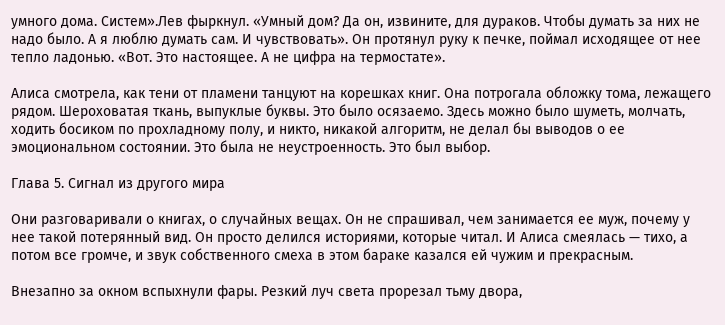умного дома. Систем».Лев фыркнул. «Умный дом? Да он, извините, для дураков. Чтобы думать за них не надо было. А я люблю думать сам. И чувствовать». Он протянул руку к печке, поймал исходящее от нее тепло ладонью. «Вот. Это настоящее. А не цифра на термостате».

Алиса смотрела, как тени от пламени танцуют на корешках книг. Она потрогала обложку тома, лежащего рядом. Шероховатая ткань, выпуклые буквы. Это было осязаемо. Здесь можно было шуметь, молчать, ходить босиком по прохладному полу, и никто, никакой алгоритм, не делал бы выводов о ее эмоциональном состоянии. Это была не неустроенность. Это был выбор.

Глава 5. Сигнал из другого мира

Они разговаривали о книгах, о случайных вещах. Он не спрашивал, чем занимается ее муж, почему у нее такой потерянный вид. Он просто делился историями, которые читал. И Алиса смеялась — тихо, а потом все громче, и звук собственного смеха в этом бараке казался ей чужим и прекрасным.

Внезапно за окном вспыхнули фары. Резкий луч света прорезал тьму двора,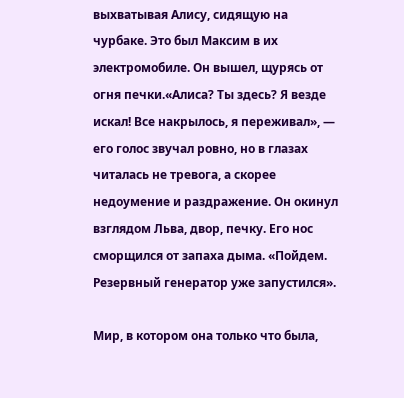выхватывая Алису, сидящую на чурбаке. Это был Максим в их электромобиле. Он вышел, щурясь от огня печки.«Алиса? Ты здесь? Я везде искал! Все накрылось, я переживал», — его голос звучал ровно, но в глазах читалась не тревога, а скорее недоумение и раздражение. Он окинул взглядом Льва, двор, печку. Его нос сморщился от запаха дыма. «Пойдем. Резервный генератор уже запустился».

Мир, в котором она только что была,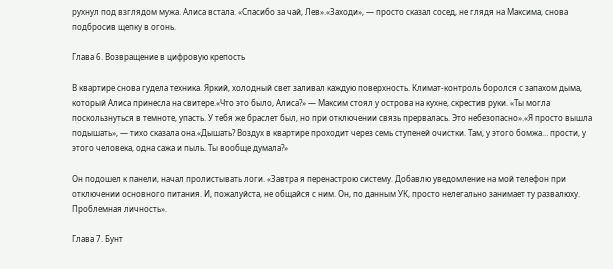рухнул под взглядом мужа. Алиса встала. «Спасибо за чай, Лев».«Заходи», — просто сказал сосед, не глядя на Максима, снова подбросив щепку в огонь.

Глава 6. Возвращение в цифровую крепость

В квартире снова гудела техника. Яркий, холодный свет заливал каждую поверхность. Климат-контроль боролся с запахом дыма, который Алиса принесла на свитере.«Что это было, Алиса?» — Максим стоял у острова на кухне, скрестив руки. «Ты могла поскользнуться в темноте, упасть. У тебя же браслет был, но при отключении связь прервалась. Это небезопасно».«Я просто вышла подышать», — тихо сказала она.«Дышать? Воздух в квартире проходит через семь ступеней очистки. Там, у этого бомжа… прости, у этого человека, одна сажа и пыль. Ты вообще думала?»

Он подошел к панели, начал пролистывать логи. «Завтра я перенастрою систему. Добавлю уведомление на мой телефон при отключении основного питания. И, пожалуйста, не общайся с ним. Он, по данным УК, просто нелегально занимает ту развалюху. Проблемная личность».

Глава 7. Бунт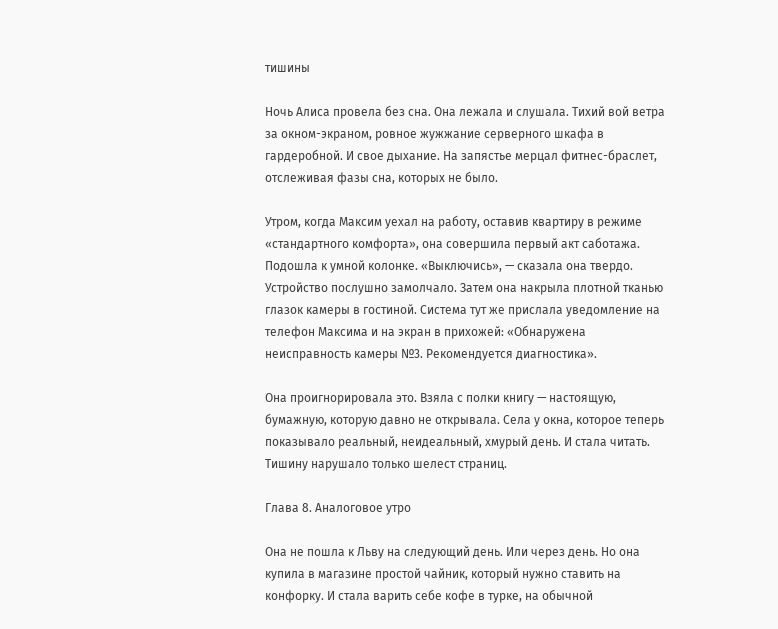тишины

Ночь Алиса провела без сна. Она лежала и слушала. Тихий вой ветра за окном-экраном, ровное жужжание серверного шкафа в гардеробной. И свое дыхание. На запястье мерцал фитнес-браслет, отслеживая фазы сна, которых не было.

Утром, когда Максим уехал на работу, оставив квартиру в режиме «стандартного комфорта», она совершила первый акт саботажа. Подошла к умной колонке. «Выключись», — сказала она твердо. Устройство послушно замолчало. Затем она накрыла плотной тканью глазок камеры в гостиной. Система тут же прислала уведомление на телефон Максима и на экран в прихожей: «Обнаружена неисправность камеры №3. Рекомендуется диагностика».

Она проигнорировала это. Взяла с полки книгу — настоящую, бумажную, которую давно не открывала. Села у окна, которое теперь показывало реальный, неидеальный, хмурый день. И стала читать. Тишину нарушало только шелест страниц.

Глава 8. Аналоговое утро

Она не пошла к Льву на следующий день. Или через день. Но она купила в магазине простой чайник, который нужно ставить на конфорку. И стала варить себе кофе в турке, на обычной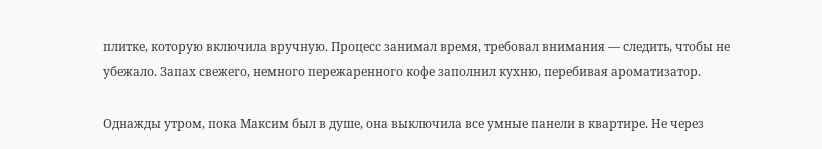плитке, которую включила вручную. Процесс занимал время, требовал внимания — следить, чтобы не убежало. Запах свежего, немного пережаренного кофе заполнил кухню, перебивая ароматизатор.

Однажды утром, пока Максим был в душе, она выключила все умные панели в квартире. Не через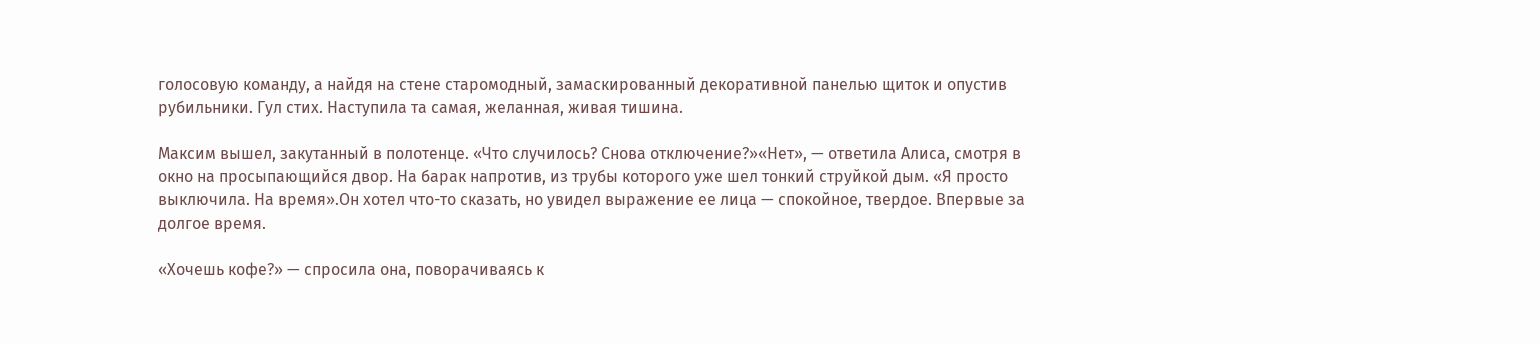голосовую команду, а найдя на стене старомодный, замаскированный декоративной панелью щиток и опустив рубильники. Гул стих. Наступила та самая, желанная, живая тишина.

Максим вышел, закутанный в полотенце. «Что случилось? Снова отключение?»«Нет», — ответила Алиса, смотря в окно на просыпающийся двор. На барак напротив, из трубы которого уже шел тонкий струйкой дым. «Я просто выключила. На время».Он хотел что-то сказать, но увидел выражение ее лица — спокойное, твердое. Впервые за долгое время.

«Хочешь кофе?» — спросила она, поворачиваясь к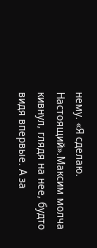нему. «Я сделаю. Настоящий».Максим молча кивнул, глядя на нее, будто видя впервые. А за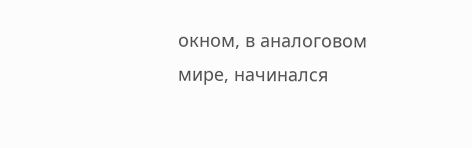окном, в аналоговом мире, начинался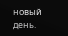новый день.